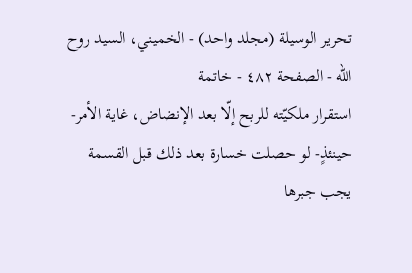تحرير الوسيلة (مجلد واحد) - الخميني، السيد روح الله - الصفحة ٤٨٢ - خاتمة
استقرار ملكيّته للربح إلّا بعد الإنضاض، غاية الأمر- حينئذٍ- لو حصلت خسارة بعد ذلك قبل القسمة يجب جبرها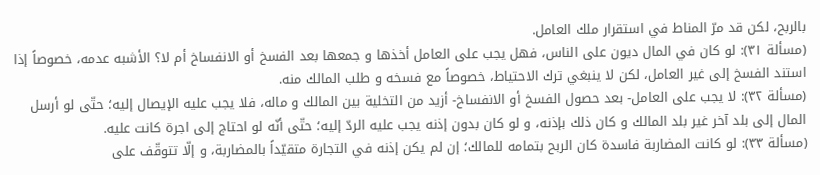بالربح، لكن قد مرّ المناط في استقرار ملك العامل.
(مسألة ٣١): لو كان في المال ديون على الناس، فهل يجب على العامل أخذها و جمعها بعد الفسخ أو الانفساخ أم لا؟ الأشبه عدمه، خصوصاً إذا استند الفسخ إلى غير العامل، لكن لا ينبغي ترك الاحتياط، خصوصاً مع فسخه و طلب المالك منه.
(مسألة ٣٢): لا يجب على العامل- بعد حصول الفسخ أو الانفساخ- أزيد من التخلية بين المالك و ماله، فلا يجب عليه الإيصال إليه؛ حتّى لو أرسل المال إلى بلد آخر غير بلد المالك و كان ذلك بإذنه، و لو كان بدون إذنه يجب عليه الردّ إليه؛ حتّى أنّه لو احتاج إلى اجرة كانت عليه.
(مسألة ٣٣): لو كانت المضاربة فاسدة كان الربح بتمامه للمالك؛ إن لم يكن إذنه في التجارة متقيّداً بالمضاربة، و إلّا تتوقّف على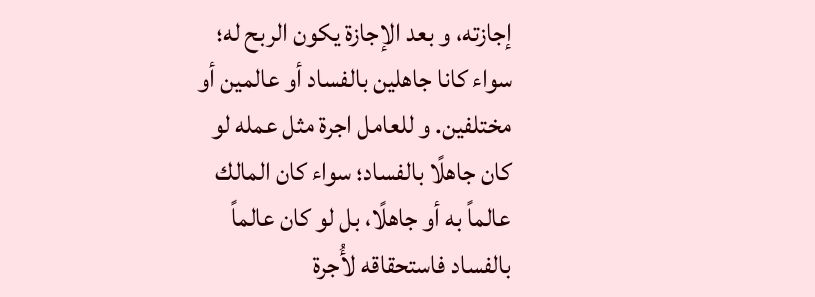إجازته، و بعد الإجازة يكون الربح له؛ سواء كانا جاهلين بالفساد أو عالمين أو مختلفين. و للعامل اجرة مثل عمله لو كان جاهلًا بالفساد؛ سواء كان المالك عالماً به أو جاهلًا، بل لو كان عالماً بالفساد فاستحقاقه لأُجرة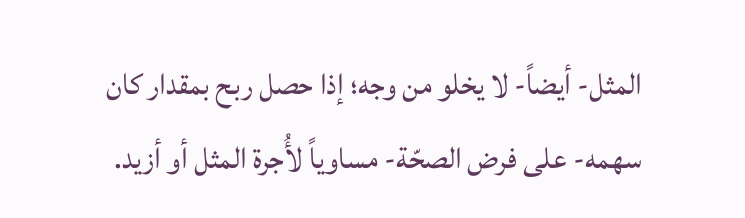المثل- أيضاً- لا يخلو من وجه؛ إذا حصل ربح بمقدار كان سهمه- على فرض الصحّة- مساوياً لأُجرة المثل أو أزيد.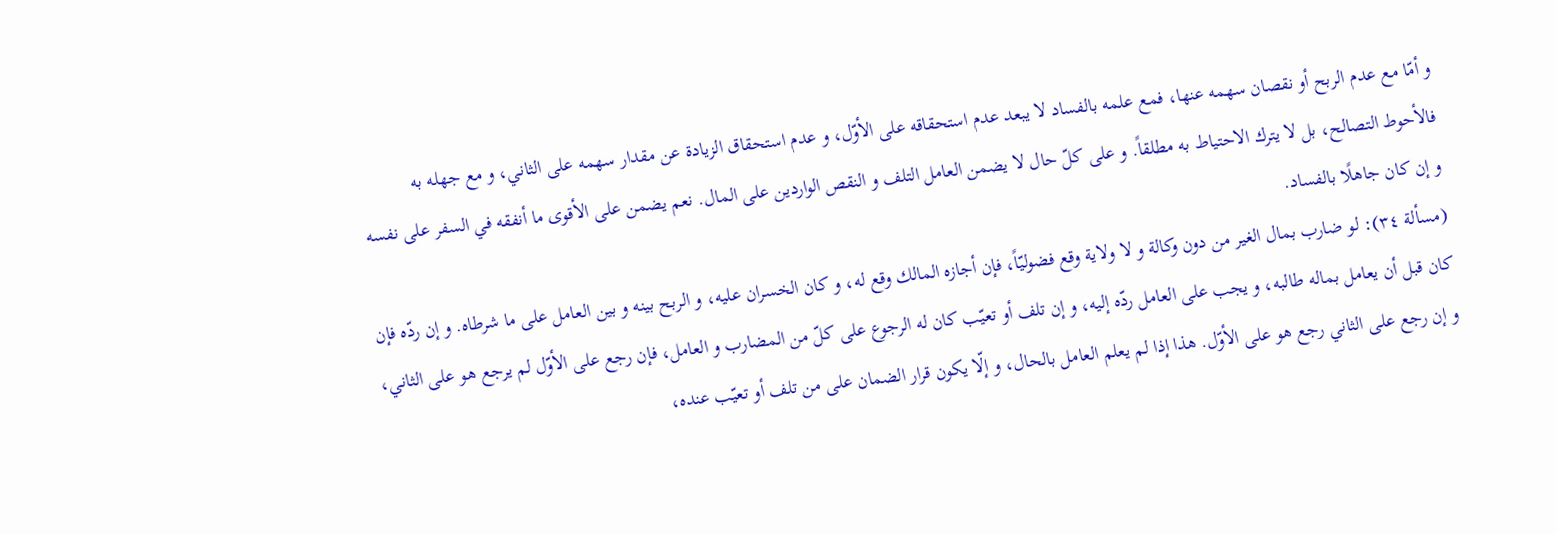و أمّا مع عدم الربح أو نقصان سهمه عنها، فمع علمه بالفساد لا يبعد عدم استحقاقه على الأوّل، و عدم استحقاق الزيادة عن مقدار سهمه على الثاني، و مع جهله به فالأحوط التصالح، بل لا يترك الاحتياط به مطلقاً. و على كلّ حال لا يضمن العامل التلف و النقص الواردين على المال. نعم يضمن على الأقوى ما أنفقه في السفر على نفسه و إن كان جاهلًا بالفساد.
(مسألة ٣٤): لو ضارب بمال الغير من دون وكالة و لا ولاية وقع فضوليّاً، فإن أجازه المالك وقع له، و كان الخسران عليه، و الربح بينه و بين العامل على ما شرطاه. و إن ردّه فإن كان قبل أن يعامل بماله طالبه، و يجب على العامل ردّه إليه، و إن تلف أو تعيّب كان له الرجوع على كلّ من المضارب و العامل، فإن رجع على الأوّل لم يرجع هو على الثاني، و إن رجع على الثاني رجع هو على الأوّل. هذا إذا لم يعلم العامل بالحال، و إلّا يكون قرار الضمان على من تلف أو تعيّب عنده،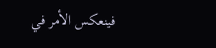فينعكس الأمر في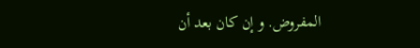المفروض. و إن كان بعد أن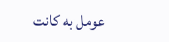عومل به كانت